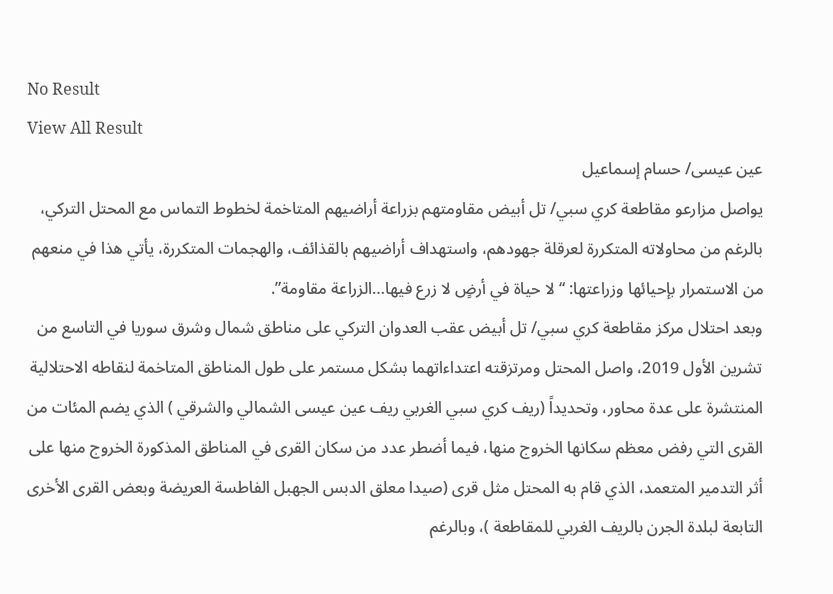No Result
View All Result
عين عيسى/ حسام إسماعيل
يواصل مزارعو مقاطعة كري سبي/ تل أبيض مقاومتهم بزراعة أراضيهم المتاخمة لخطوط التماس مع المحتل التركي، بالرغم من محاولاته المتكررة لعرقلة جهودهم، واستهداف أراضيهم بالقذائف، والهجمات المتكررة، يأتي هذا في منعهم من الاستمرار بإحيائها وزراعتها: “لا حياة في أرضٍ لا زرع فيها…الزراعة مقاومة”.
وبعد احتلال مركز مقاطعة كري سبي/ تل أبيض عقب العدوان التركي على مناطق شمال وشرق سوريا في التاسع من تشرين الأول 2019، واصل المحتل ومرتزقته اعتداءاتهما بشكل مستمر على طول المناطق المتاخمة لنقاطه الاحتلالية المنتشرة على عدة محاور، وتحديداً (ريف كري سبي الغربي ريف عين عيسى الشمالي والشرقي ) الذي يضم المئات من القرى التي رفض معظم سكانها الخروج منها، فيما أضطر عدد من سكان القرى في المناطق المذكورة الخروج منها على أثر التدمير المتعمد، الذي قام به المحتل مثل قرى (صيدا معلق الدبس الجهبل الفاطسة العريضة وبعض القرى الأخرى التابعة لبلدة الجرن بالريف الغربي للمقاطعة )، وبالرغم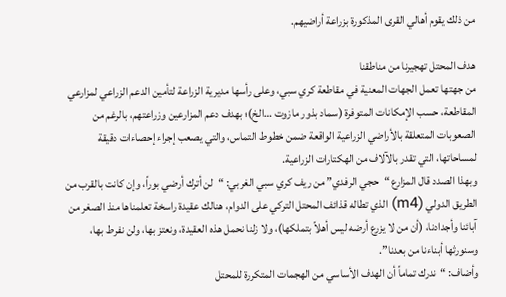من ذلك يقوم أهالي القرى المذكورة بزراعة أراضيهم.

هدف المحتل تهجيرنا من مناطقنا
من جهتها تعمل الجهات المعنية في مقاطعة كري سبي، وعلى رأسها مديرية الزراعة لتأمين الدعم الزراعي لمزارعي المقاطعة، حسب الإمكانات المتوفرة (سماد بذور مازوت …الخ)؛ بهدف دعم المزارعين وزراعتهم، بالرغم من الصعوبات المتعلقة بالأراضي الزراعية الواقعة ضمن خطوط التماس، والتي يصعب إجراء إحصاءات دقيقة لمساحاتها، التي تقدر بالآلاف من الهكتارات الزراعية.
وبهذا الصدد قال المزارع “حجي الرفدي” من ريف كري سبي الغربي: “لن أترك أرضي بوراً، وإن كانت بالقرب من الطريق الدولي (m4) الذي تطاله قذائف المحتل التركي على الدوام، هنالك عقيدة راسخة تعلمناها منذ الصغر من آبائنا وأجدادنا، (أن من لا يزرع أرضه ليس أهلاً بتملكها)، ولا زلنا نحمل هذه العقيدة، ونعتز بها، ولن نفرط بها، وسنورثها أبناءنا من بعدنا”.
وأضاف: “ندرك تماماً أن الهدف الأساسي من الهجمات المتكررة للمحتل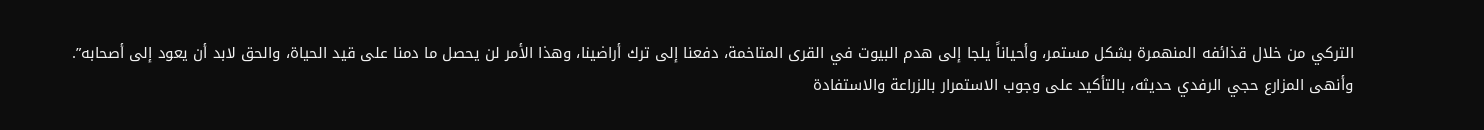التركي من خلال قذائفه المنهمرة بشكل مستمر، وأحياناً يلجا إلى هدم البيوت في القرى المتاخمة، دفعنا إلى ترك أراضينا، وهذا الأمر لن يحصل ما دمنا على قيد الحياة، والحق لابد أن يعود إلى أصحابه”.
وأنهى المزارع حجي الرفدي حديثه، بالتأكيد على وجوب الاستمرار بالزراعة والاستفادة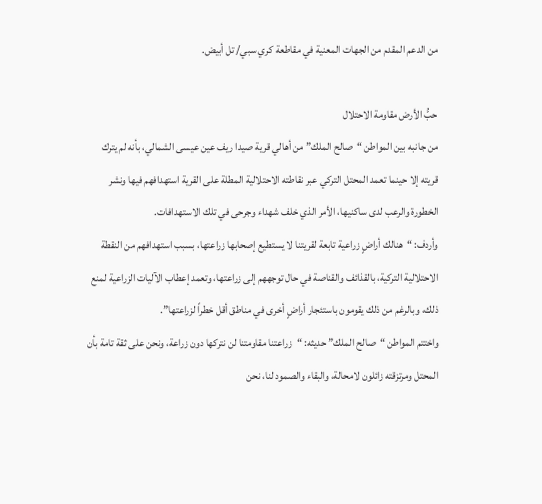من الدعم المقدم من الجهات المعنية في مقاطعة كري سبي/ تل أبيض.

حبُّ الأرض مقاومة الاحتلال
من جانبه بين المواطن “صالح الملك” من أهالي قرية صيدا ريف عين عيسى الشمالي، بأنه لم يترك قريته إلا حينما تعمد المحتل التركي عبر نقاطته الاحتلالية المطلة على القرية استهدافهم فيها ونشر الخطورة والرعب لدى ساكنيها، الأمر الذي خلف شهداء وجرحى في تلك الاستهدافات.
وأردف: “هنالك أراضٍ زراعية تابعة لقريتنا لا يستطيع إصحابها زراعتها، بسبب استهدافهم من النقطة الاحتلالية التركية، بالقذائف والقناصة في حال توجههم إلى زراعتها، وتعمد إعطاب الآليات الزراعية لمنع ذلك، وبالرغم من ذلك يقومون باستئجار أراضٍ أخرى في مناطق أقل خطراً لزراعتها”.
واختتم المواطن “صالح الملك” حديثه: “زراعتنا مقاومتنا لن نتركها دون زراعة، ونحن على ثقة تامة بأن المحتل ومرتزقته زائلون لامحالة، والبقاء والصمود لنا، نحن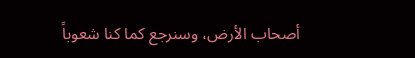أصحاب الأرض، وسنرجع كما كنا شعوباً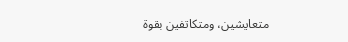متعايشين، ومتكاتفين بقوة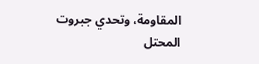المقاومة، وتحدي جبروت المحتل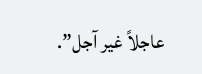عاجلاً غير آجل”.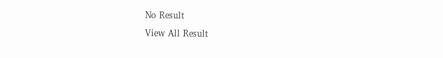No Result
View All Result